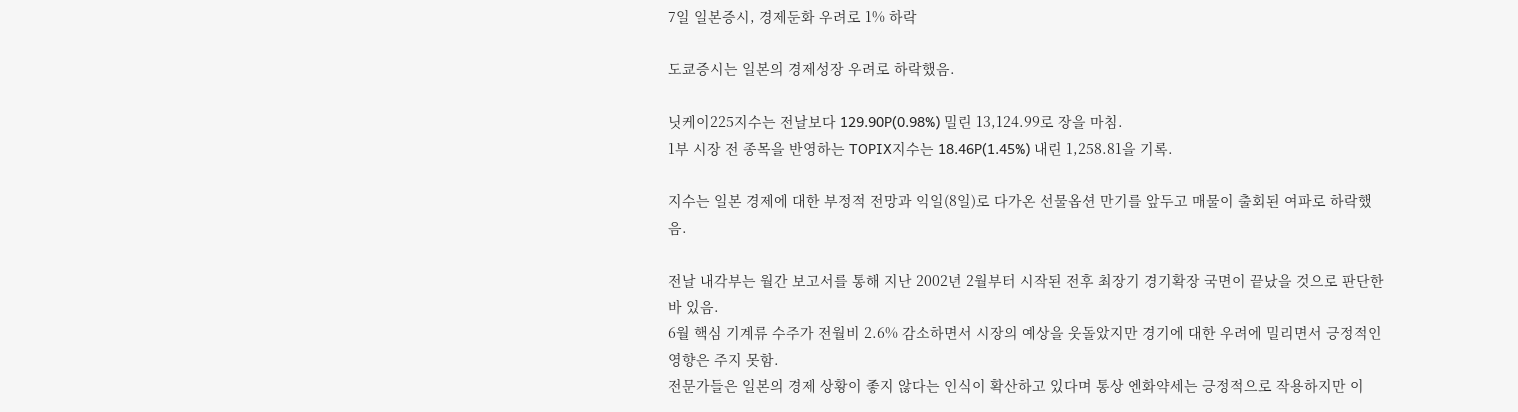7일 일본증시, 경제둔화 우려로 1% 하락

도쿄증시는 일본의 경제성장 우려로 하락했음.

닛케이225지수는 전날보다 129.90P(0.98%) 밀린 13,124.99로 장을 마침.
1부 시장 전 종목을 반영하는 TOPIX지수는 18.46P(1.45%) 내린 1,258.81을 기록.

지수는 일본 경제에 대한 부정적 전망과 익일(8일)로 다가온 선물옵션 만기를 앞두고 매물이 출회된 여파로 하락했음.

전날 내각부는 월간 보고서를 통해 지난 2002년 2월부터 시작된 전후 최장기 경기확장 국면이 끝났을 것으로 판단한 바 있음.
6월 핵심 기계류 수주가 전월비 2.6% 감소하면서 시장의 예상을 웃돌았지만 경기에 대한 우려에 밀리면서 긍정적인 영향은 주지 못함.
전문가들은 일본의 경제 상황이 좋지 않다는 인식이 확산하고 있다며 통상 엔화약세는 긍정적으로 작용하지만 이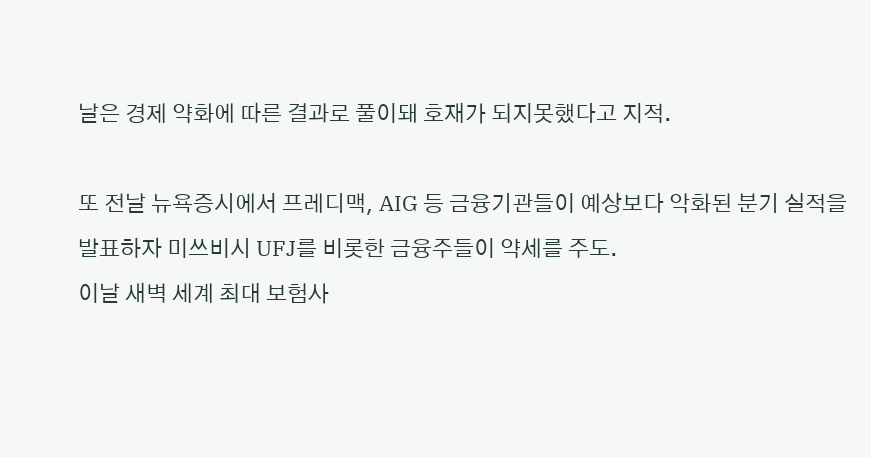날은 경제 약화에 따른 결과로 풀이돼 호재가 되지못했다고 지적.

또 전날 뉴욕증시에서 프레디맥, AIG 등 금융기관들이 예상보다 악화된 분기 실적을 발표하자 미쓰비시 UFJ를 비롯한 금융주들이 약세를 주도.
이날 새벽 세계 최대 보험사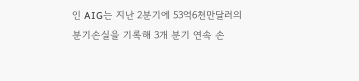인 AIG는 지난 2분기에 53억6천만달러의 분기손실을 기록해 3개 분기 연속 손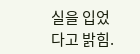실을 입었다고 밝힘.